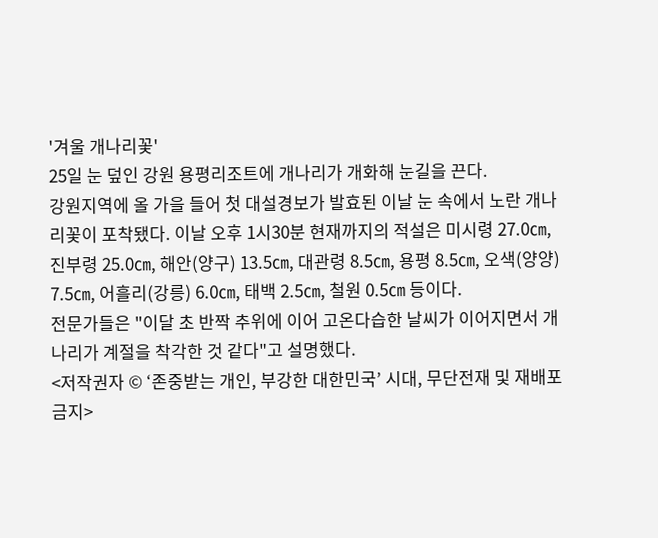'겨울 개나리꽃'
25일 눈 덮인 강원 용평리조트에 개나리가 개화해 눈길을 끈다.
강원지역에 올 가을 들어 첫 대설경보가 발효된 이날 눈 속에서 노란 개나리꽃이 포착됐다. 이날 오후 1시30분 현재까지의 적설은 미시령 27.0㎝, 진부령 25.0㎝, 해안(양구) 13.5㎝, 대관령 8.5㎝, 용평 8.5㎝, 오색(양양) 7.5㎝, 어흘리(강릉) 6.0㎝, 태백 2.5㎝, 철원 0.5㎝ 등이다.
전문가들은 "이달 초 반짝 추위에 이어 고온다습한 날씨가 이어지면서 개나리가 계절을 착각한 것 같다"고 설명했다.
<저작권자 © ‘존중받는 개인, 부강한 대한민국’ 시대, 무단전재 및 재배포 금지>